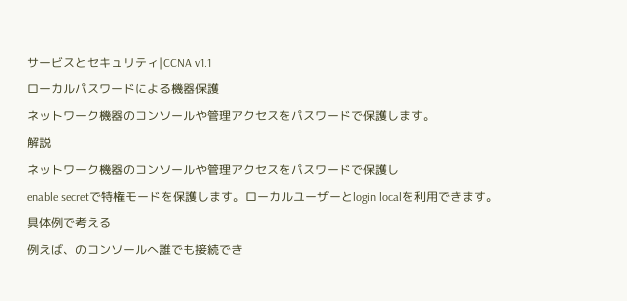サービスとセキュリティ|CCNA v1.1
ローカルパスワードによる機器保護
ネットワーク機器のコンソールや管理アクセスをパスワードで保護します。
解説
ネットワーク機器のコンソールや管理アクセスをパスワードで保護し
enable secretで特権モードを保護します。ローカルユーザーとlogin localを利用できます。
具体例で考える
例えば、のコンソールへ誰でも接続でき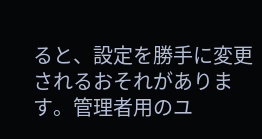ると、設定を勝手に変更されるおそれがあります。管理者用のユ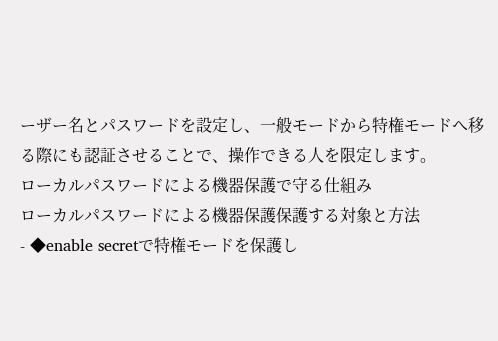ーザー名とパスワードを設定し、一般モードから特権モードへ移る際にも認証させることで、操作できる人を限定します。
ローカルパスワードによる機器保護で守る仕組み
ローカルパスワードによる機器保護保護する対象と方法
- ◆enable secretで特権モードを保護し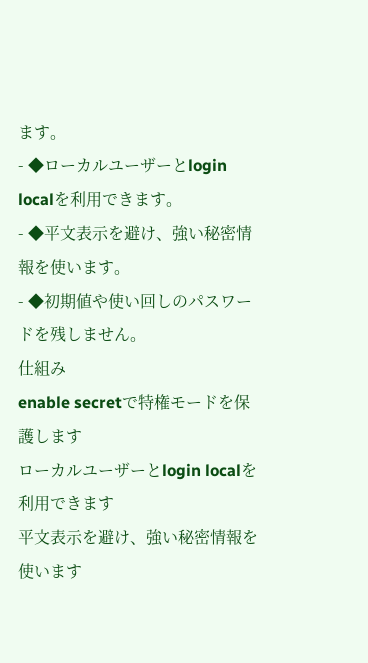ます。
- ◆ローカルユーザーとlogin localを利用できます。
- ◆平文表示を避け、強い秘密情報を使います。
- ◆初期値や使い回しのパスワードを残しません。
仕組み
enable secretで特権モードを保護します
ローカルユーザーとlogin localを利用できます
平文表示を避け、強い秘密情報を使います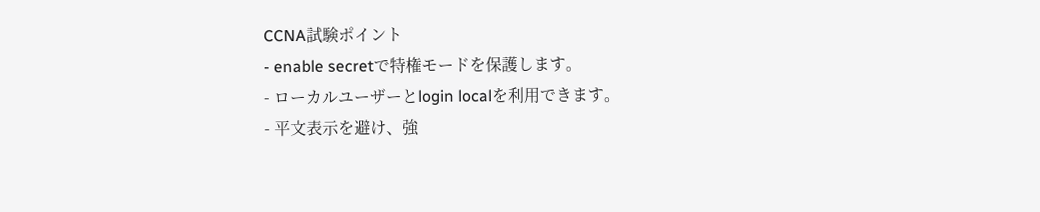CCNA試験ポイント
- enable secretで特権モードを保護します。
- ローカルユーザーとlogin localを利用できます。
- 平文表示を避け、強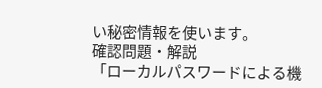い秘密情報を使います。
確認問題・解説
「ローカルパスワードによる機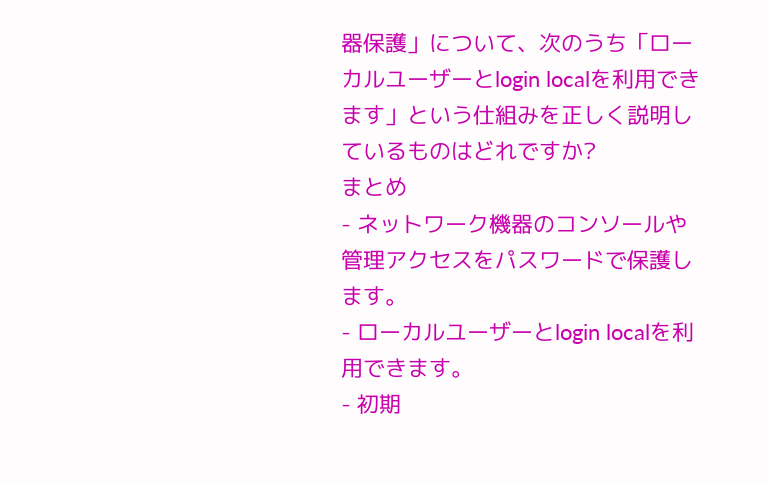器保護」について、次のうち「ローカルユーザーとlogin localを利用できます」という仕組みを正しく説明しているものはどれですか?
まとめ
- ネットワーク機器のコンソールや管理アクセスをパスワードで保護します。
- ローカルユーザーとlogin localを利用できます。
- 初期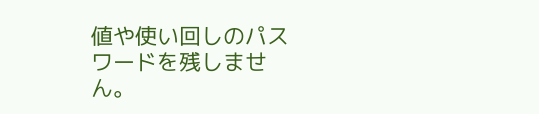値や使い回しのパスワードを残しません。